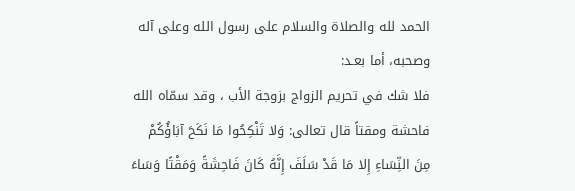الحمد لله والصلاة والسلام على رسول الله وعلى آله وصحبه، أما بعـد:
فلا شك في تحريم الزواج بزوجة الأب ، وقد سمّاه الله فاحشة ومقتاً قال تعالى: وَلا تَنْكِحُوا مَا نَكَحَ آبَاؤُكُمْ مِنَ النِّسَاءِ إِلا مَا قَدْ سَلَفَ إِنَّهُ كَانَ فَاحِشَةً وَمَقْتًا وَسَاءَ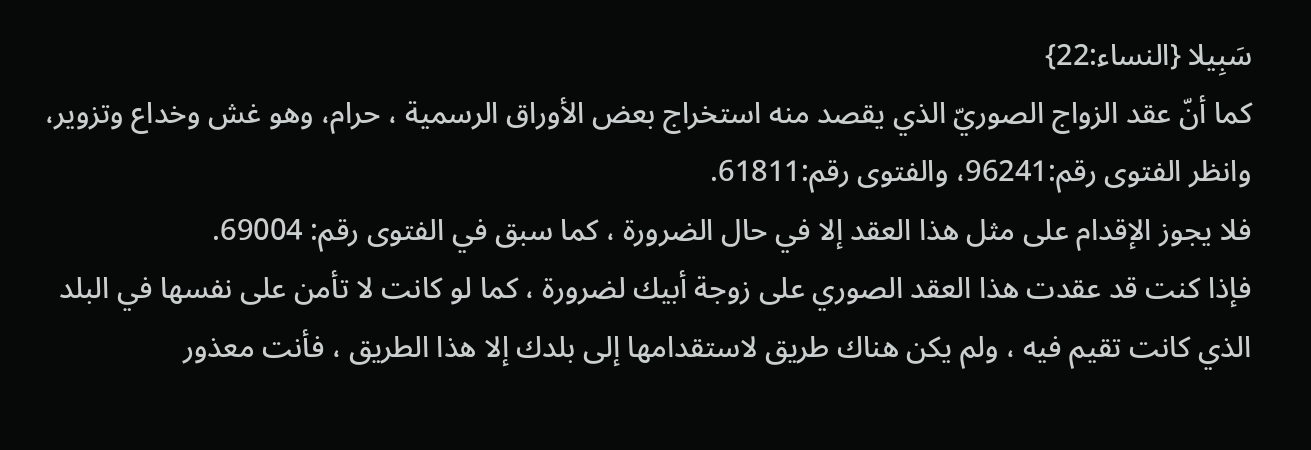سَبِيلا {النساء:22}
كما أنّ عقد الزواج الصوريّ الذي يقصد منه استخراج بعض الأوراق الرسمية ، حرام، وهو غش وخداع وتزوير، وانظر الفتوى رقم:96241، والفتوى رقم:61811.
فلا يجوز الإقدام على مثل هذا العقد إلا في حال الضرورة ، كما سبق في الفتوى رقم: 69004.
فإذا كنت قد عقدت هذا العقد الصوري على زوجة أبيك لضرورة ، كما لو كانت لا تأمن على نفسها في البلد الذي كانت تقيم فيه ، ولم يكن هناك طريق لاستقدامها إلى بلدك إلا هذا الطريق ، فأنت معذور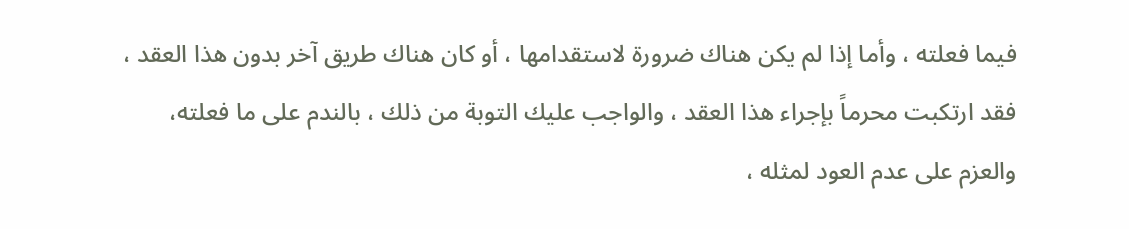فيما فعلته ، وأما إذا لم يكن هناك ضرورة لاستقدامها ، أو كان هناك طريق آخر بدون هذا العقد ، فقد ارتكبت محرماً بإجراء هذا العقد ، والواجب عليك التوبة من ذلك ، بالندم على ما فعلته، والعزم على عدم العود لمثله ،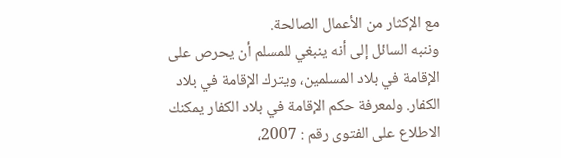مع الإكثار من الأعمال الصالحة.
وننبه السائل إلى أنه ينبغي للمسلم أن يحرص على الإقامة في بلاد المسلمين، ويترك الإقامة في بلاد الكفار. ولمعرفة حكم الإقامة في بلاد الكفار يمكنك الاطلاع على الفتوى رقم : 2007،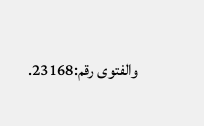والفتوى رقم:23168.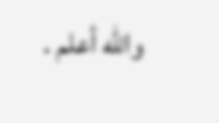والله أعلم .